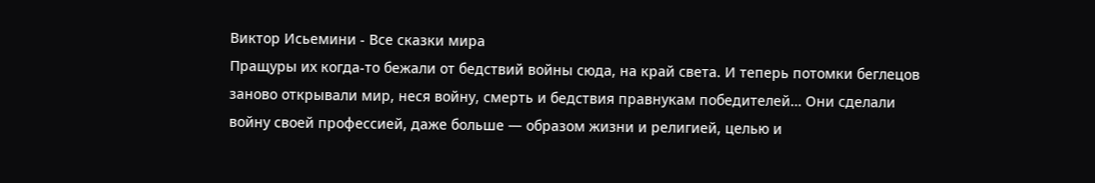Виктор Исьемини - Все сказки мира
Пращуры их когда-то бежали от бедствий войны сюда, на край света. И теперь потомки беглецов заново открывали мир, неся войну, смерть и бедствия правнукам победителей… Они сделали войну своей профессией, даже больше — образом жизни и религией, целью и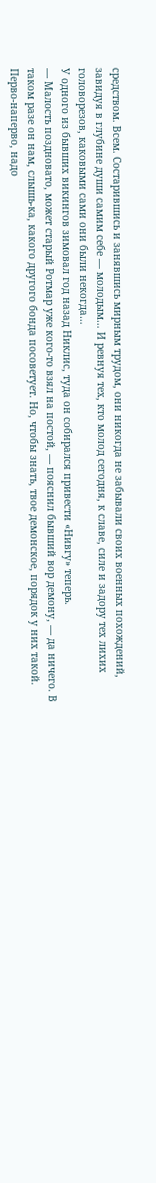средством. Всем. Состарившись и занявшись мирным трудом, они никогда не забывали своих военных похождений, завидуя в глубине души самим себе — молодым… И ревнуя тех, кто молод сегодня, к славе, силе и задору тех лихих головорезов, каковыми сами они были некогда…
У одного из бывших викингов зимовал год назад Никлис, туда он собирался привести «Нивгу» теперь.
— Малость поздновато, может старый Ротмар уже кого-то взял на постой, — пояснил бывший вор демону, — да ничего. В таком разе он нам, слышь-ка, какого другого бонда посоветует. Но, чтобы знать, твое демонское, порядок у них такой. Перво-наперво, надо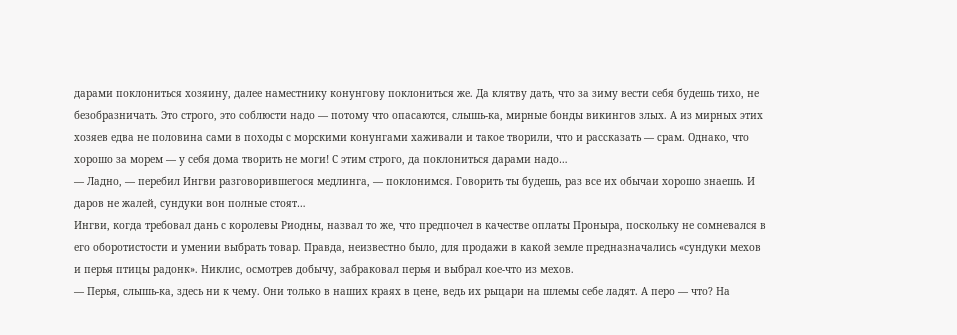дарами поклониться хозяину, далее наместнику конунгову поклониться же. Да клятву дать, что за зиму вести себя будешь тихо, не безобразничать. Это строго, это соблюсти надо — потому что опасаются, слышь-ка, мирные бонды викингов злых. А из мирных этих хозяев едва не половина сами в походы с морскими конунгами хаживали и такое творили, что и рассказать — срам. Однако, что хорошо за морем — у себя дома творить не моги! С этим строго, да поклониться дарами надо…
— Ладно, — перебил Ингви разговорившегося медлинга, — поклонимся. Говорить ты будешь, раз все их обычаи хорошо знаешь. И даров не жалей, сундуки вон полные стоят…
Ингви, когда требовал дань с королевы Риодны, назвал то же, что предпочел в качестве оплаты Проныра, поскольку не сомневался в его оборотистости и умении выбрать товар. Правда, неизвестно было, для продажи в какой земле предназначались «сундуки мехов и перья птицы радонк». Никлис, осмотрев добычу, забраковал перья и выбрал кое-что из мехов.
— Перья, слышь-ка, здесь ни к чему. Они только в наших краях в цене, ведь их рыцари на шлемы себе ладят. А перо — что? На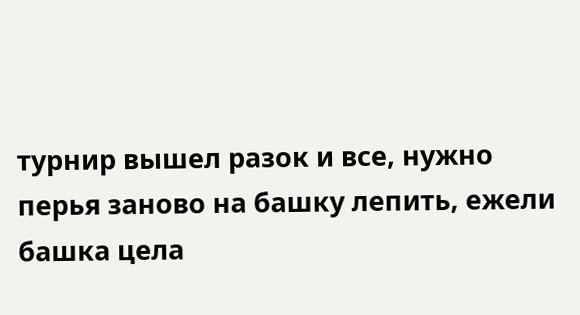турнир вышел разок и все, нужно перья заново на башку лепить, ежели башка цела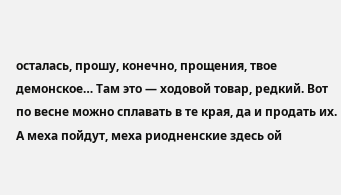осталась, прошу, конечно, прощения, твое демонское… Там это — ходовой товар, редкий. Вот по весне можно сплавать в те края, да и продать их. А меха пойдут, меха риодненские здесь ой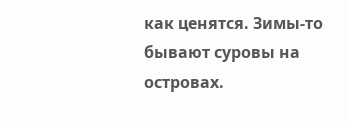как ценятся. Зимы-то бывают суровы на островах.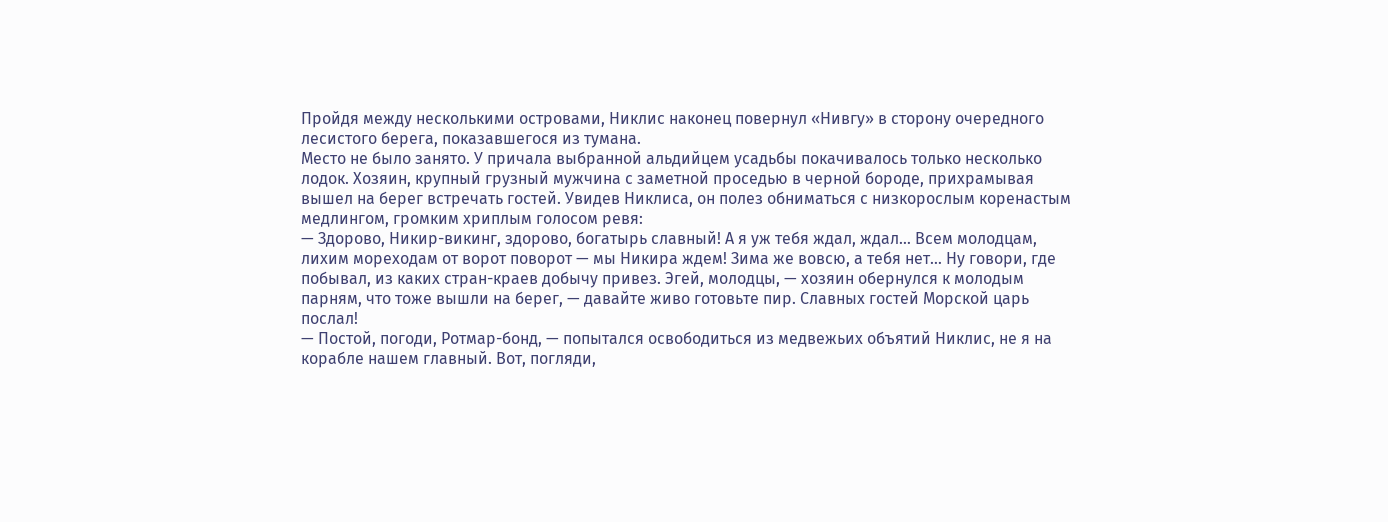Пройдя между несколькими островами, Никлис наконец повернул «Нивгу» в сторону очередного лесистого берега, показавшегося из тумана.
Место не было занято. У причала выбранной альдийцем усадьбы покачивалось только несколько лодок. Хозяин, крупный грузный мужчина с заметной проседью в черной бороде, прихрамывая вышел на берег встречать гостей. Увидев Никлиса, он полез обниматься с низкорослым коренастым медлингом, громким хриплым голосом ревя:
— Здорово, Никир-викинг, здорово, богатырь славный! А я уж тебя ждал, ждал… Всем молодцам, лихим мореходам от ворот поворот — мы Никира ждем! Зима же вовсю, а тебя нет… Ну говори, где побывал, из каких стран-краев добычу привез. Эгей, молодцы, — хозяин обернулся к молодым парням, что тоже вышли на берег, — давайте живо готовьте пир. Славных гостей Морской царь послал!
— Постой, погоди, Ротмар-бонд, — попытался освободиться из медвежьих объятий Никлис, не я на корабле нашем главный. Вот, погляди,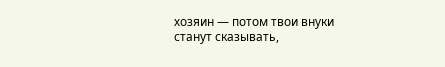хозяин — потом твои внуки станут сказывать,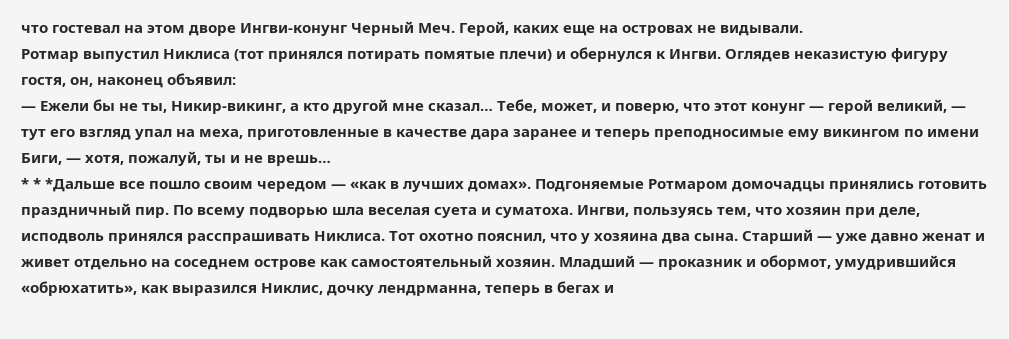что гостевал на этом дворе Ингви-конунг Черный Меч. Герой, каких еще на островах не видывали.
Ротмар выпустил Никлиса (тот принялся потирать помятые плечи) и обернулся к Ингви. Оглядев неказистую фигуру гостя, он, наконец объявил:
— Ежели бы не ты, Никир-викинг, а кто другой мне сказал… Тебе, может, и поверю, что этот конунг — герой великий, — тут его взгляд упал на меха, приготовленные в качестве дара заранее и теперь преподносимые ему викингом по имени Биги, — хотя, пожалуй, ты и не врешь…
* * *Дальше все пошло своим чередом — «как в лучших домах». Подгоняемые Ротмаром домочадцы принялись готовить праздничный пир. По всему подворью шла веселая суета и суматоха. Ингви, пользуясь тем, что хозяин при деле, исподволь принялся расспрашивать Никлиса. Тот охотно пояснил, что у хозяина два сына. Старший — уже давно женат и живет отдельно на соседнем острове как самостоятельный хозяин. Младший — проказник и обормот, умудрившийся «обрюхатить», как выразился Никлис, дочку лендрманна, теперь в бегах и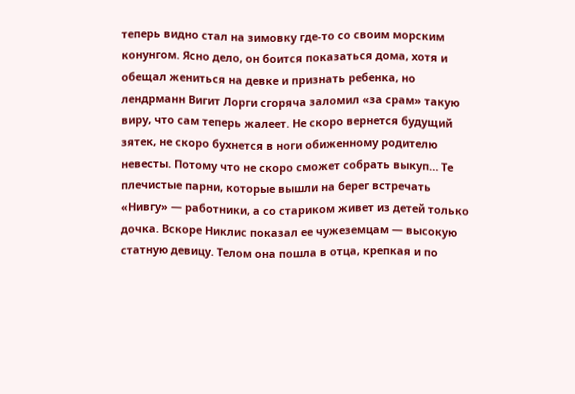теперь видно стал на зимовку где-то со своим морским конунгом. Ясно дело, он боится показаться дома, хотя и обещал жениться на девке и признать ребенка, но лендрманн Вигит Лорги сгоряча заломил «за срам» такую виру, что сам теперь жалеет. Не скоро вернется будущий зятек, не скоро бухнется в ноги обиженному родителю невесты. Потому что не скоро сможет собрать выкуп… Те плечистые парни, которые вышли на берег встречать «Нивгу» — работники, а со стариком живет из детей только дочка. Вскоре Никлис показал ее чужеземцам — высокую статную девицу. Телом она пошла в отца, крепкая и по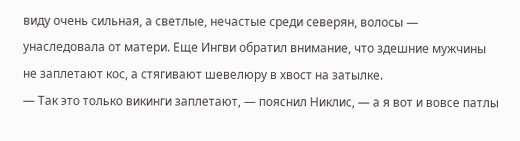виду очень сильная, а светлые, нечастые среди северян, волосы — унаследовала от матери. Еще Ингви обратил внимание, что здешние мужчины не заплетают кос, а стягивают шевелюру в хвост на затылке.
— Так это только викинги заплетают, — пояснил Никлис, — а я вот и вовсе патлы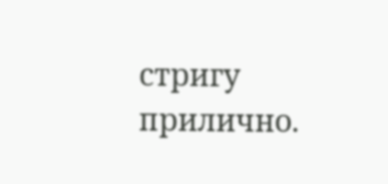стригу прилично.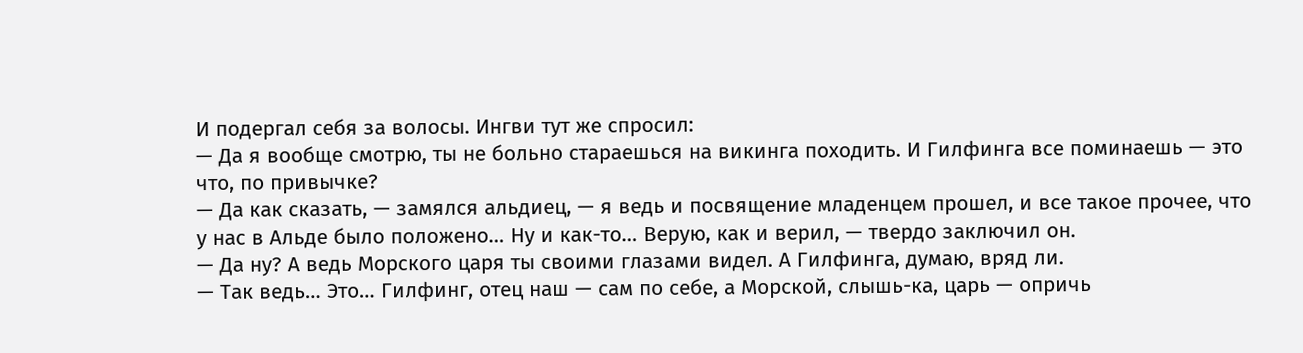И подергал себя за волосы. Ингви тут же спросил:
— Да я вообще смотрю, ты не больно стараешься на викинга походить. И Гилфинга все поминаешь — это что, по привычке?
— Да как сказать, — замялся альдиец, — я ведь и посвящение младенцем прошел, и все такое прочее, что у нас в Альде было положено… Ну и как-то… Верую, как и верил, — твердо заключил он.
— Да ну? А ведь Морского царя ты своими глазами видел. А Гилфинга, думаю, вряд ли.
— Так ведь… Это… Гилфинг, отец наш — сам по себе, а Морской, слышь-ка, царь — опричь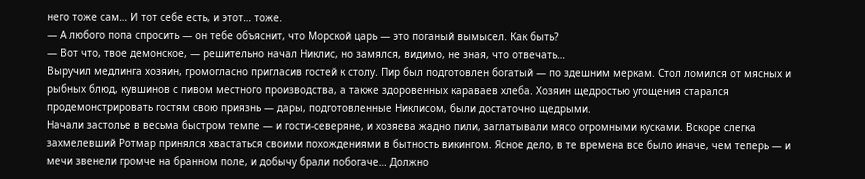него тоже сам… И тот себе есть, и этот… тоже.
— А любого попа спросить — он тебе объяснит, что Морской царь — это поганый вымысел. Как быть?
— Вот что, твое демонское, — решительно начал Никлис, но замялся, видимо, не зная, что отвечать…
Выручил медлинга хозяин, громогласно пригласив гостей к столу. Пир был подготовлен богатый — по здешним меркам. Стол ломился от мясных и рыбных блюд, кувшинов с пивом местного производства, а также здоровенных караваев хлеба. Хозяин щедростью угощения старался продемонстрировать гостям свою приязнь — дары, подготовленные Никлисом, были достаточно щедрыми.
Начали застолье в весьма быстром темпе — и гости-северяне, и хозяева жадно пили, заглатывали мясо огромными кусками. Вскоре слегка захмелевший Ротмар принялся хвастаться своими похождениями в бытность викингом. Ясное дело, в те времена все было иначе, чем теперь — и мечи звенели громче на бранном поле, и добычу брали побогаче… Должно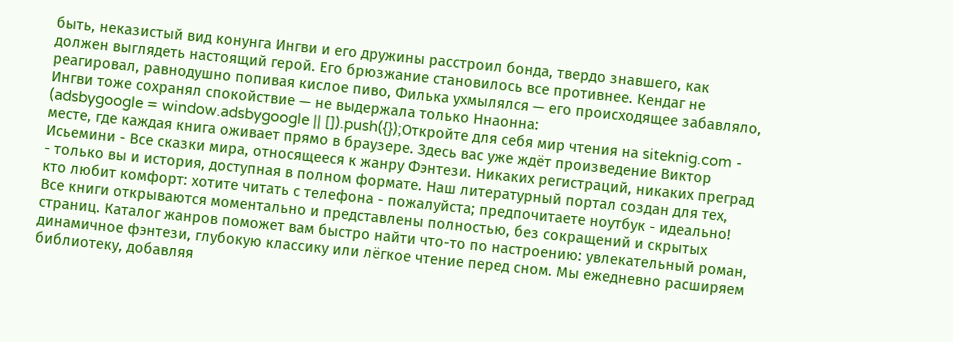быть, неказистый вид конунга Ингви и его дружины расстроил бонда, твердо знавшего, как должен выглядеть настоящий герой. Его брюзжание становилось все противнее. Кендаг не реагировал, равнодушно попивая кислое пиво, Филька ухмылялся — его происходящее забавляло, Ингви тоже сохранял спокойствие — не выдержала только Ннаонна:
(adsbygoogle = window.adsbygoogle || []).push({});Откройте для себя мир чтения на siteknig.com - месте, где каждая книга оживает прямо в браузере. Здесь вас уже ждёт произведение Виктор Исьемини - Все сказки мира, относящееся к жанру Фэнтези. Никаких регистраций, никаких преград - только вы и история, доступная в полном формате. Наш литературный портал создан для тех, кто любит комфорт: хотите читать с телефона - пожалуйста; предпочитаете ноутбук - идеально! Все книги открываются моментально и представлены полностью, без сокращений и скрытых страниц. Каталог жанров поможет вам быстро найти что-то по настроению: увлекательный роман, динамичное фэнтези, глубокую классику или лёгкое чтение перед сном. Мы ежедневно расширяем библиотеку, добавляя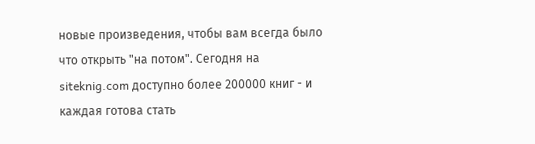новые произведения, чтобы вам всегда было что открыть "на потом". Сегодня на siteknig.com доступно более 200000 книг - и каждая готова стать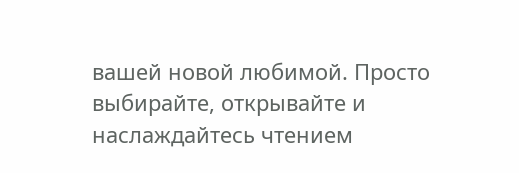вашей новой любимой. Просто выбирайте, открывайте и наслаждайтесь чтением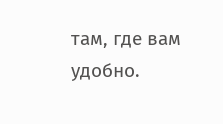там, где вам удобно.